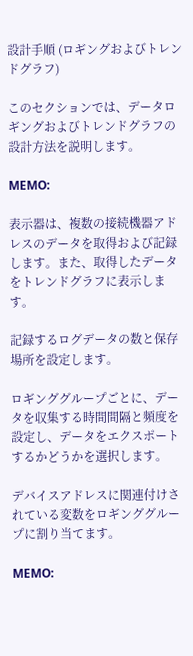設計手順 (ロギングおよびトレンドグラフ)

このセクションでは、データロギングおよびトレンドグラフの設計方法を説明します。

MEMO:

表示器は、複数の接続機器アドレスのデータを取得および記録します。また、取得したデータをトレンドグラフに表示します。

記録するログデータの数と保存場所を設定します。

ロギンググループごとに、データを収集する時間間隔と頻度を設定し、データをエクスポートするかどうかを選択します。

デバイスアドレスに関連付けされている変数をロギンググループに割り当てます。

MEMO: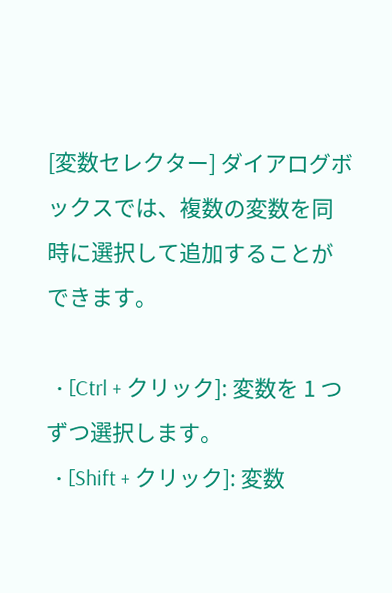[変数セレクター] ダイアログボックスでは、複数の変数を同時に選択して追加することができます。

  • [Ctrl + クリック]: 変数を 1 つずつ選択します。
  • [Shift + クリック]: 変数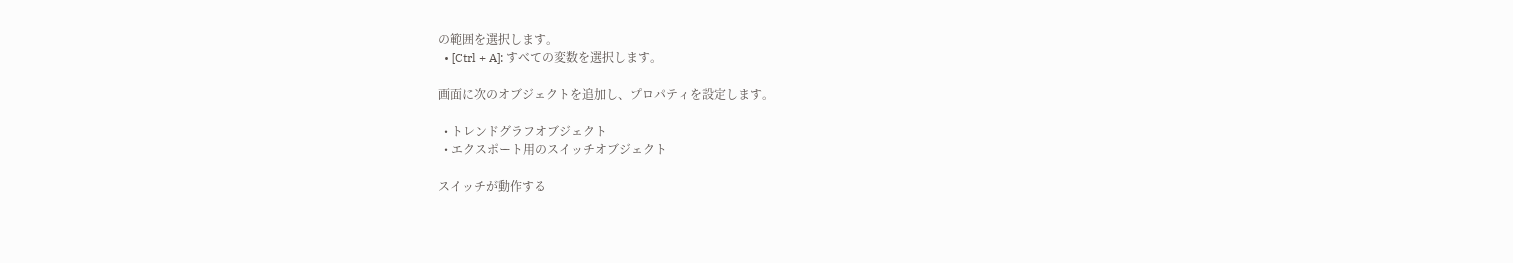の範囲を選択します。
  • [Ctrl + A]: すべての変数を選択します。

画面に次のオブジェクトを追加し、プロパティを設定します。

  • トレンドグラフオブジェクト
  • エクスポート用のスイッチオブジェクト

スイッチが動作する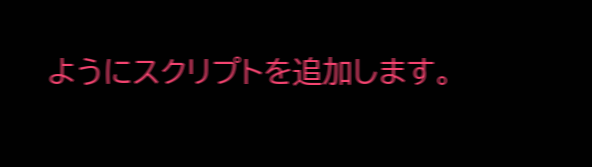ようにスクリプトを追加します。